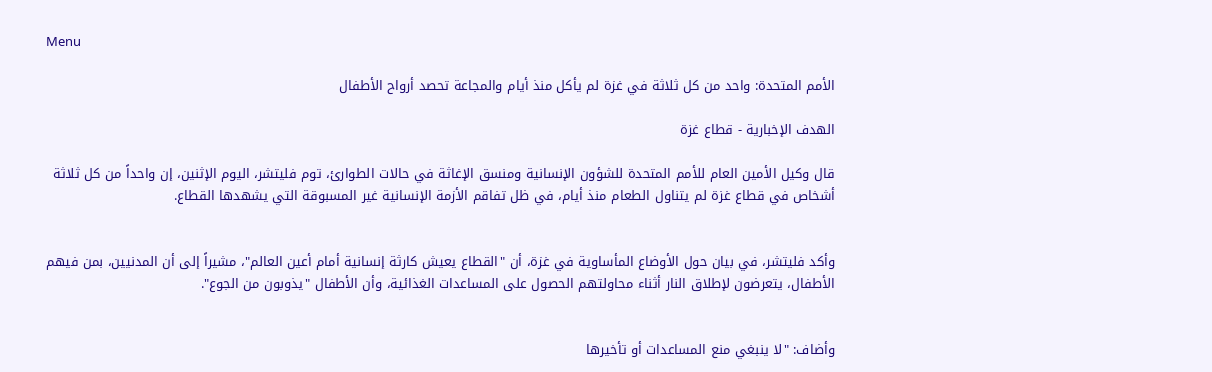Menu

الأمم المتحدة: واحد من كل ثلاثة في غزة لم يأكل منذ أيام والمجاعة تحصد أرواح الأطفال

الهدف الإخبارية - قطاع غزة

قال وكيل الأمين العام للأمم المتحدة للشؤون الإنسانية ومنسق الإغاثة في حالات الطوارئ، توم فليتشر، اليوم الإثنين، إن واحداً من كل ثلاثة أشخاص في قطاع غزة لم يتناول الطعام منذ أيام، في ظل تفاقم الأزمة الإنسانية غير المسبوقة التي يشهدها القطاع.


وأكد فليتشر، في بيان حول الأوضاع المأساوية في غزة، أن "القطاع يعيش كارثة إنسانية أمام أعين العالم"، مشيراً إلى أن المدنيين، بمن فيهم الأطفال، يتعرضون لإطلاق النار أثناء محاولتهم الحصول على المساعدات الغذائية، وأن الأطفال "يذوبون من الجوع".


وأضاف: "لا ينبغي منع المساعدات أو تأخيرها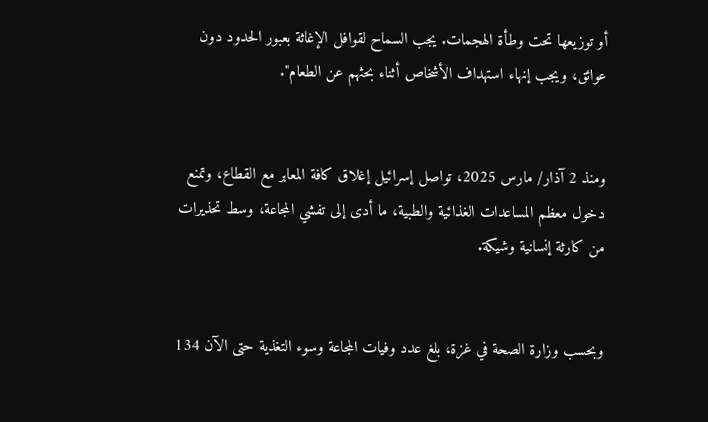أو توزيعها تحت وطأة الهجمات. يجب السماح لقوافل الإغاثة بعبور الحدود دون عوائق، ويجب إنهاء استهداف الأشخاص أثناء بحثهم عن الطعام".


ومنذ 2 آذار/ مارس 2025، تواصل إسرائيل إغلاق كافة المعابر مع القطاع، وتمنع دخول معظم المساعدات الغذائية والطبية، ما أدى إلى تفشي المجاعة، وسط تحذيرات من كارثة إنسانية وشيكة.


وبحسب وزارة الصحة في غزة، بلغ عدد وفيات المجاعة وسوء التغذية حتى الآن 134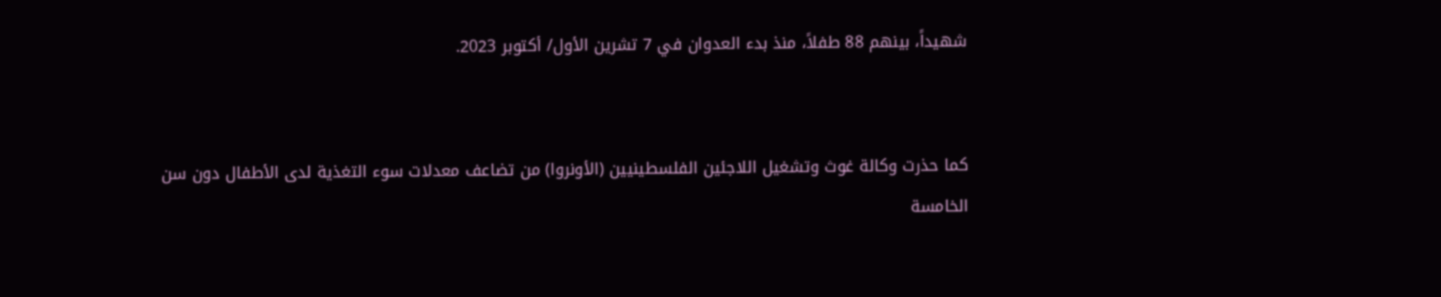شهيداً، بينهم 88 طفلاً، منذ بدء العدوان في 7 تشرين الأول/ أكتوبر 2023.


كما حذرت وكالة غوث وتشغيل اللاجئين الفلسطينيين (الأونروا) من تضاعف معدلات سوء التغذية لدى الأطفال دون سن الخامسة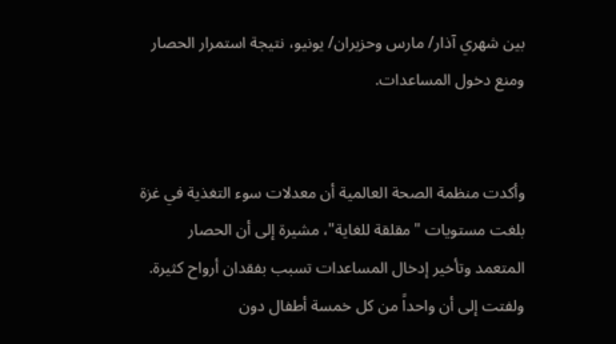بين شهري آذار/ مارس وحزيران/ يونيو، نتيجة استمرار الحصار ومنع دخول المساعدات.


وأكدت منظمة الصحة العالمية أن معدلات سوء التغذية في غزة بلغت مستويات "مقلقة للغاية"، مشيرة إلى أن الحصار المتعمد وتأخير إدخال المساعدات تسبب بفقدان أرواح كثيرة. ولفتت إلى أن واحداً من كل خمسة أطفال دون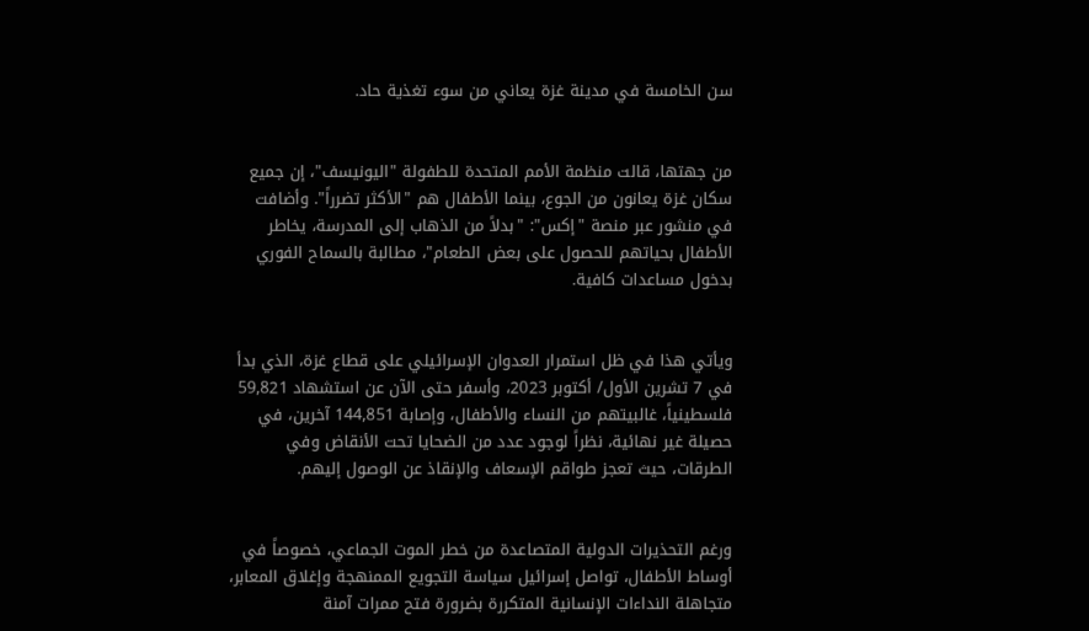سن الخامسة في مدينة غزة يعاني من سوء تغذية حاد.


من جهتها، قالت منظمة الأمم المتحدة للطفولة "اليونيسف"، إن جميع سكان غزة يعانون من الجوع، بينما الأطفال هم "الأكثر تضرراً". وأضافت في منشور عبر منصة "إكس": "بدلاً من الذهاب إلى المدرسة، يخاطر الأطفال بحياتهم للحصول على بعض الطعام"، مطالبة بالسماح الفوري بدخول مساعدات كافية.


ويأتي هذا في ظل استمرار العدوان الإسرائيلي على قطاع غزة، الذي بدأ في 7 تشرين الأول/ أكتوبر 2023، وأسفر حتى الآن عن استشهاد 59,821 فلسطينياً، غالبيتهم من النساء والأطفال، وإصابة 144,851 آخرين، في حصيلة غير نهائية، نظراً لوجود عدد من الضحايا تحت الأنقاض وفي الطرقات، حيث تعجز طواقم الإسعاف والإنقاذ عن الوصول إليهم.


ورغم التحذيرات الدولية المتصاعدة من خطر الموت الجماعي، خصوصاً في أوساط الأطفال، تواصل إسرائيل سياسة التجويع الممنهجة وإغلاق المعابر، متجاهلة النداءات الإنسانية المتكررة بضرورة فتح ممرات آمنة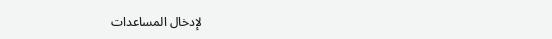لإدخال المساعدات